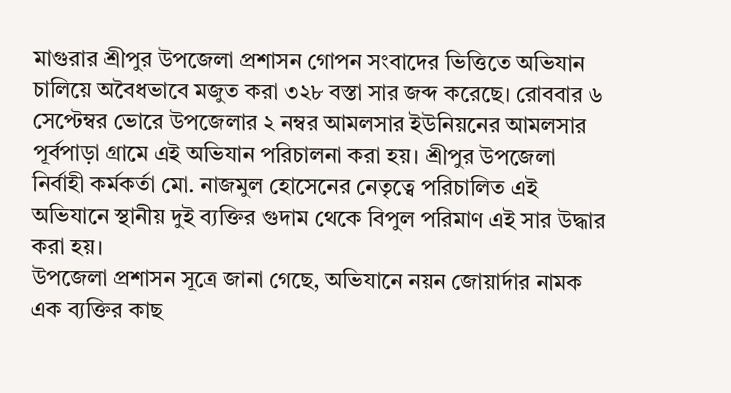মাগুরার শ্রীপুর উপজেলা প্রশাসন গোপন সংবাদের ভিত্তিতে অভিযান চালিয়ে অবৈধভাবে মজুত করা ৩২৮ বস্তা সার জব্দ করেছে। রোববার ৬ সেপ্টেম্বর ভোরে উপজেলার ২ নম্বর আমলসার ইউনিয়নের আমলসার পূর্বপাড়া গ্রামে এই অভিযান পরিচালনা করা হয়। শ্রীপুর উপজেলা নির্বাহী কর্মকর্তা মো. নাজমুল হোসেনের নেতৃত্বে পরিচালিত এই অভিযানে স্থানীয় দুই ব্যক্তির গুদাম থেকে বিপুল পরিমাণ এই সার উদ্ধার করা হয়।
উপজেলা প্রশাসন সূত্রে জানা গেছে, অভিযানে নয়ন জোয়ার্দার নামক এক ব্যক্তির কাছ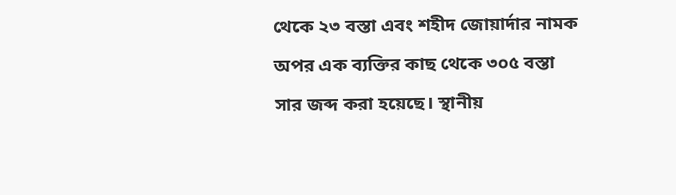থেকে ২৩ বস্তা এবং শহীদ জোয়ার্দার নামক অপর এক ব্যক্তির কাছ থেকে ৩০৫ বস্তা সার জব্দ করা হয়েছে। স্থানীয়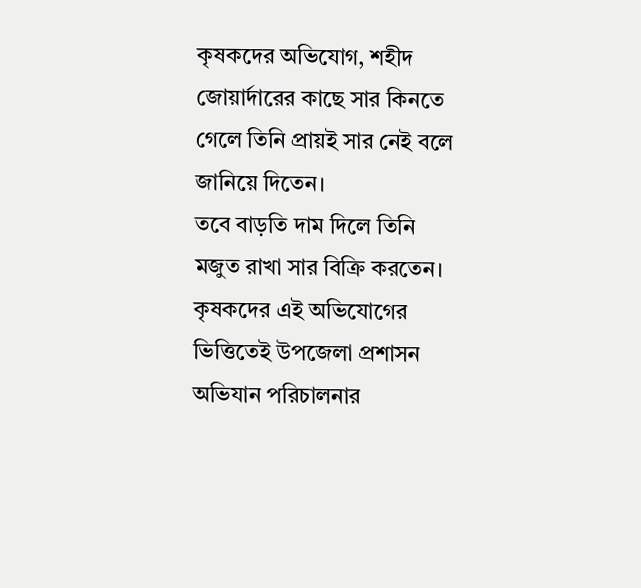কৃষকদের অভিযোগ, শহীদ জোয়ার্দারের কাছে সার কিনতে গেলে তিনি প্রায়ই সার নেই বলে জানিয়ে দিতেন।
তবে বাড়তি দাম দিলে তিনি মজুত রাখা সার বিক্রি করতেন। কৃষকদের এই অভিযোগের ভিত্তিতেই উপজেলা প্রশাসন অভিযান পরিচালনার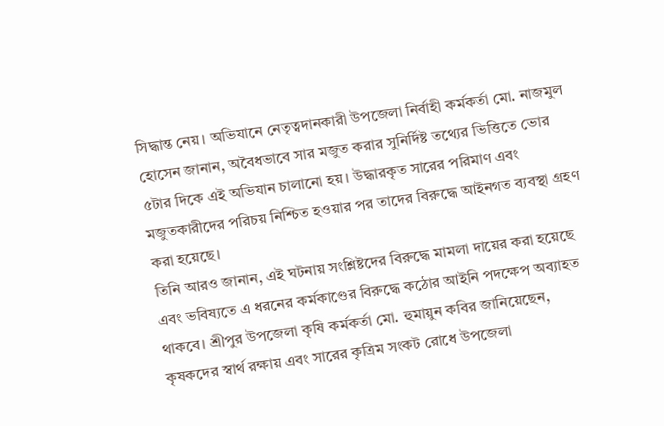সিদ্ধান্ত নেয়। অভিযানে নেতৃত্বদানকারী উপজেলা নির্বাহী কর্মকর্তা মো. নাজমুল হোসেন জানান, অবৈধভাবে সার মজুত করার সুনির্দিষ্ট তথ্যের ভিত্তিতে ভোর ৫টার দিকে এই অভিযান চালানো হয়। উদ্ধারকৃত সারের পরিমাণ এবং মজুতকারীদের পরিচয় নিশ্চিত হওয়ার পর তাদের বিরুদ্ধে আইনগত ব্যবস্থা গ্রহণ করা হয়েছে।
তিনি আরও জানান, এই ঘটনায় সংশ্লিষ্টদের বিরুদ্ধে মামলা দায়ের করা হয়েছে এবং ভবিষ্যতে এ ধরনের কর্মকাণ্ডের বিরুদ্ধে কঠোর আইনি পদক্ষেপ অব্যাহত থাকবে। শ্রীপুর উপজেলা কৃষি কর্মকর্তা মো. হুমায়ুন কবির জানিয়েছেন, কৃষকদের স্বার্থ রক্ষায় এবং সারের কৃত্রিম সংকট রোধে উপজেলা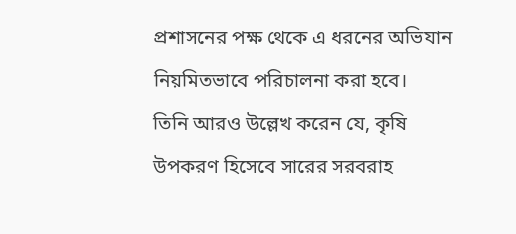প্রশাসনের পক্ষ থেকে এ ধরনের অভিযান নিয়মিতভাবে পরিচালনা করা হবে।
তিনি আরও উল্লেখ করেন যে, কৃষি উপকরণ হিসেবে সারের সরবরাহ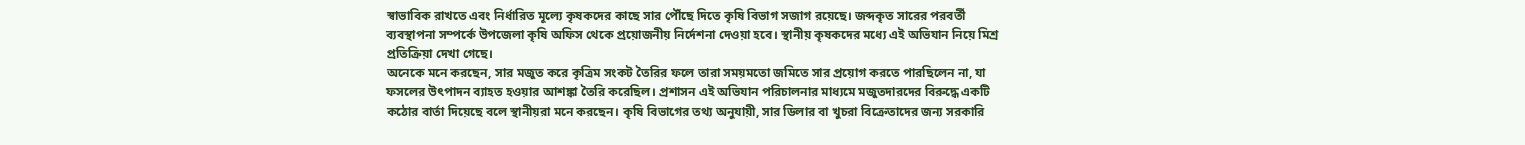স্বাভাবিক রাখতে এবং নির্ধারিত মূল্যে কৃষকদের কাছে সার পৌঁছে দিতে কৃষি বিভাগ সজাগ রয়েছে। জব্দকৃত সারের পরবর্তী ব্যবস্থাপনা সম্পর্কে উপজেলা কৃষি অফিস থেকে প্রয়োজনীয় নির্দেশনা দেওয়া হবে। স্থানীয় কৃষকদের মধ্যে এই অভিযান নিয়ে মিশ্র প্রতিক্রিয়া দেখা গেছে।
অনেকে মনে করছেন, সার মজুত করে কৃত্রিম সংকট তৈরির ফলে তারা সময়মতো জমিতে সার প্রয়োগ করতে পারছিলেন না, যা ফসলের উৎপাদন ব্যাহত হওয়ার আশঙ্কা তৈরি করেছিল। প্রশাসন এই অভিযান পরিচালনার মাধ্যমে মজুতদারদের বিরুদ্ধে একটি কঠোর বার্তা দিয়েছে বলে স্থানীয়রা মনে করছেন। কৃষি বিভাগের তথ্য অনুযায়ী, সার ডিলার বা খুচরা বিক্রেতাদের জন্য সরকারি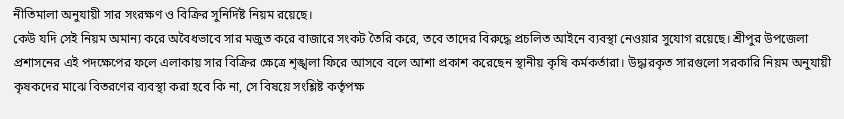নীতিমালা অনুযায়ী সার সংরক্ষণ ও বিক্রির সুনির্দিষ্ট নিয়ম রয়েছে।
কেউ যদি সেই নিয়ম অমান্য করে অবৈধভাবে সার মজুত করে বাজারে সংকট তৈরি করে, তবে তাদের বিরুদ্ধে প্রচলিত আইনে ব্যবস্থা নেওয়ার সুযোগ রয়েছে। শ্রীপুর উপজেলা প্রশাসনের এই পদক্ষেপের ফলে এলাকায় সার বিক্রির ক্ষেত্রে শৃঙ্খলা ফিরে আসবে বলে আশা প্রকাশ করেছেন স্থানীয় কৃষি কর্মকর্তারা। উদ্ধারকৃত সারগুলো সরকারি নিয়ম অনুযায়ী কৃষকদের মাঝে বিতরণের ব্যবস্থা করা হবে কি না, সে বিষয়ে সংশ্লিষ্ট কর্তৃপক্ষ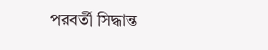পরবর্তী সিদ্ধান্ত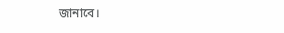জানাবে।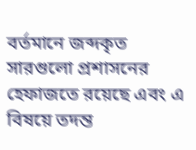বর্তমানে জব্দকৃত সারগুলো প্রশাসনের হেফাজতে রয়েছে এবং এ বিষয়ে তদন্ত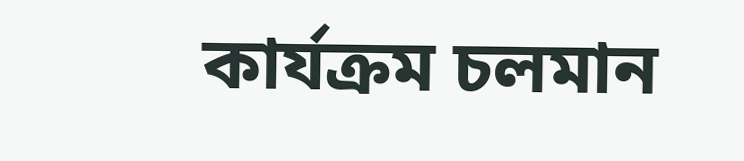কার্যক্রম চলমান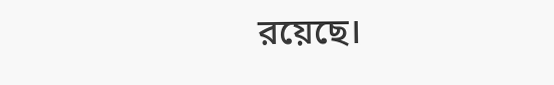রয়েছে।